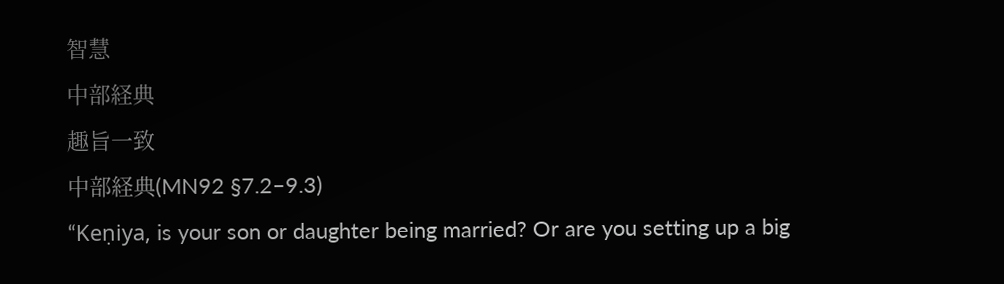智慧
中部経典
趣旨一致
中部経典(MN92 §7.2–9.3)
“Keṇiya, is your son or daughter being married? Or are you setting up a big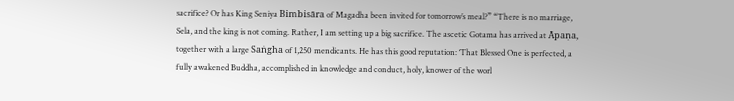sacrifice? Or has King Seniya Bimbisāra of Magadha been invited for tomorrow’s meal?” “There is no marriage, Sela, and the king is not coming. Rather, I am setting up a big sacrifice. The ascetic Gotama has arrived at Āpaṇa, together with a large Saṅgha of 1,250 mendicants. He has this good reputation: ‘That Blessed One is perfected, a fully awakened Buddha, accomplished in knowledge and conduct, holy, knower of the worl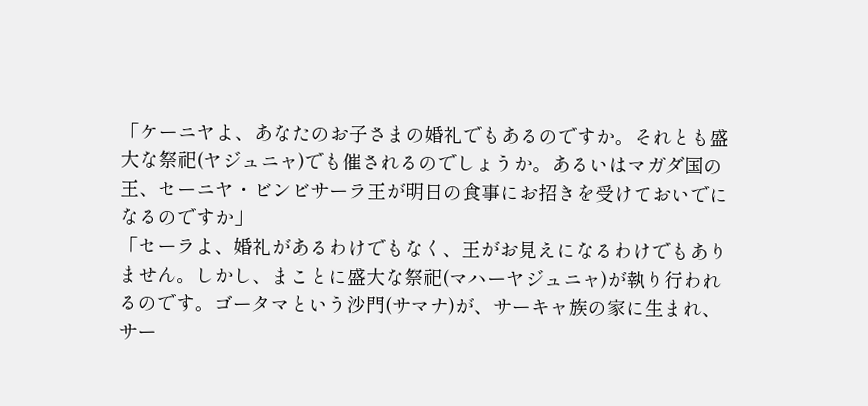「ケーニヤよ、あなたのお子さまの婚礼でもあるのですか。それとも盛大な祭祀(ヤジュニャ)でも催されるのでしょうか。あるいはマガダ国の王、セーニヤ・ビンビサーラ王が明日の食事にお招きを受けておいでになるのですか」
「セーラよ、婚礼があるわけでもなく、王がお見えになるわけでもありません。しかし、まことに盛大な祭祀(マハーヤジュニャ)が執り行われるのです。ゴータマという沙門(サマナ)が、サーキャ族の家に生まれ、サー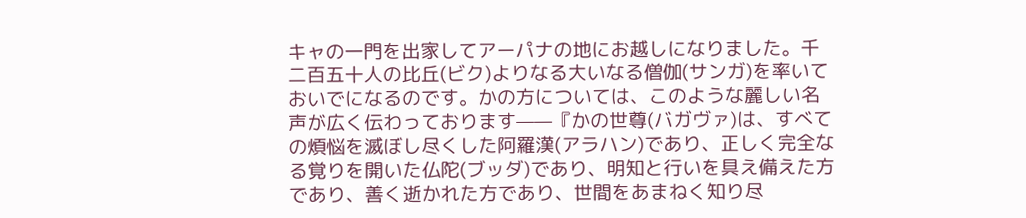キャの一門を出家してアーパナの地にお越しになりました。千二百五十人の比丘(ビク)よりなる大いなる僧伽(サンガ)を率いておいでになるのです。かの方については、このような麗しい名声が広く伝わっております——『かの世尊(バガヴァ)は、すべての煩悩を滅ぼし尽くした阿羅漢(アラハン)であり、正しく完全なる覚りを開いた仏陀(ブッダ)であり、明知と行いを具え備えた方であり、善く逝かれた方であり、世間をあまねく知り尽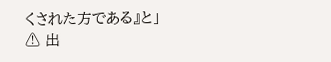くされた方である』と」
⚠ 出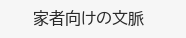家者向けの文脈